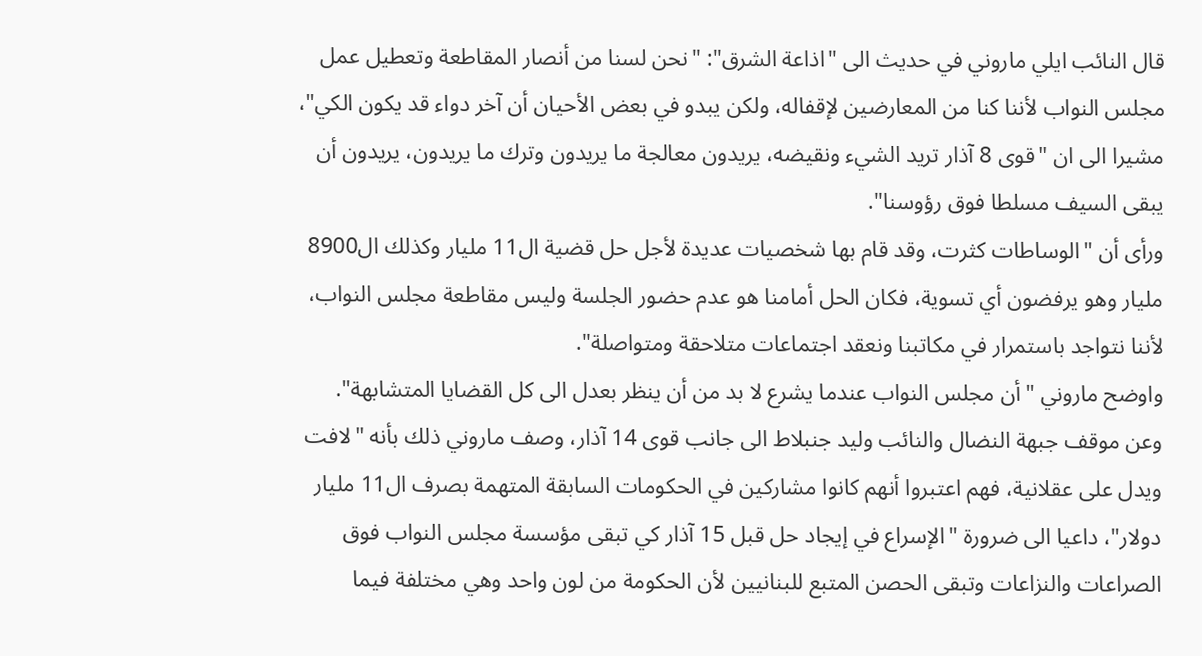قال النائب ايلي ماروني في حديث الى "اذاعة الشرق": "نحن لسنا من أنصار المقاطعة وتعطيل عمل مجلس النواب لأننا كنا من المعارضين لإقفاله، ولكن يبدو في بعض الأحيان أن آخر دواء قد يكون الكي"، مشيرا الى ان "قوى 8 آذار تريد الشيء ونقيضه، يريدون معالجة ما يريدون وترك ما يريدون، يريدون أن يبقى السيف مسلطا فوق رؤوسنا".
ورأى أن "الوساطات كثرت، وقد قام بها شخصيات عديدة لأجل حل قضية ال11 مليار وكذلك ال8900 مليار وهو يرفضون أي تسوية، فكان الحل أمامنا هو عدم حضور الجلسة وليس مقاطعة مجلس النواب، لأننا نتواجد باستمرار في مكاتبنا ونعقد اجتماعات متلاحقة ومتواصلة".
واوضح ماروني "أن مجلس النواب عندما يشرع لا بد من أن ينظر بعدل الى كل القضايا المتشابهة".
وعن موقف جبهة النضال والنائب وليد جنبلاط الى جانب قوى 14 آذار، وصف ماروني ذلك بأنه "لافت ويدل على عقلانية، فهم اعتبروا أنهم كانوا مشاركين في الحكومات السابقة المتهمة بصرف ال11 مليار دولار"، داعيا الى ضرورة "الإسراع في إيجاد حل قبل 15 آذار كي تبقى مؤسسة مجلس النواب فوق الصراعات والنزاعات وتبقى الحصن المتبع للبنانيين لأن الحكومة من لون واحد وهي مختلفة فيما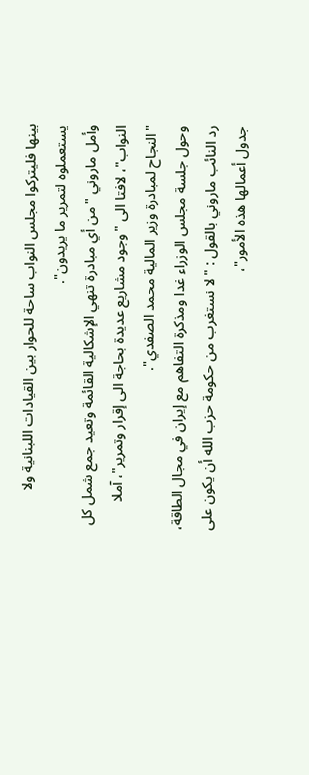بينها فليتركوا مجلس النواب ساحة للحوار بين القيادات اللبنانية ولا يستعملوه لتمرير ما يريدون".
وأمل ماروني "من أي مبادرة تنهي الإشكالية القائمة وتعيد جمع شمل كل النواب"، لافتا الى "وجود مشاريع عديدة بحاجة الى إقرار وتمرير"، آملا "النجاح لمبادرة وزير المالية محمد الصفدي".
وحول جلسة مجلس الوزراء غدا ومذكرة التفاهم مع إيران في مجال الطاقة، رد النائب ماروني بالقول : "لا نستغرب من حكومة حزب الله أن يكون على جدول أعمالها هذه الأمور"،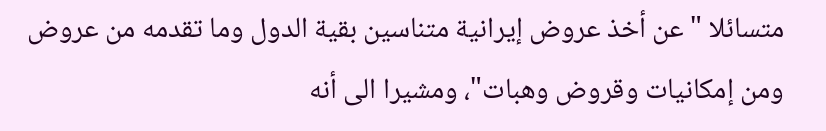متسائلا "عن أخذ عروض إيرانية متناسين بقية الدول وما تقدمه من عروض ومن إمكانيات وقروض وهبات"، ومشيرا الى أنه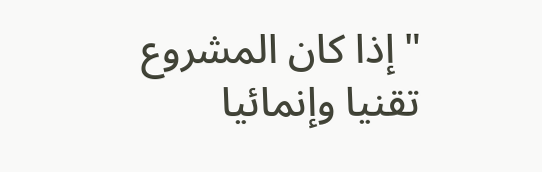"إذا كان المشروع تقنيا وإنمائيا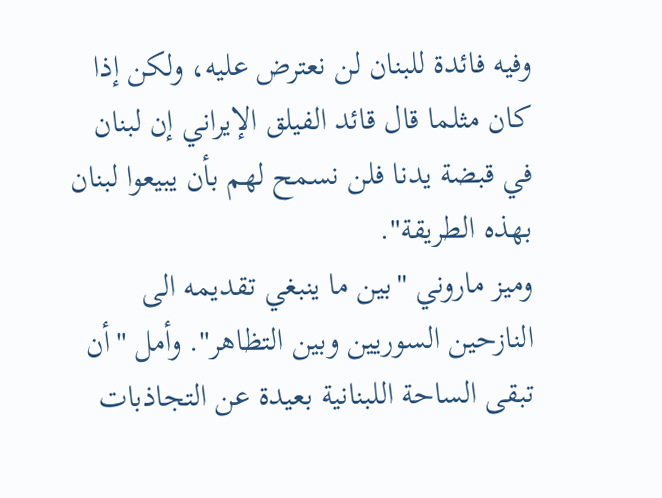وفيه فائدة للبنان لن نعترض عليه، ولكن إذا كان مثلما قال قائد الفيلق الإيراني إن لبنان في قبضة يدنا فلن نسمح لهم بأن يبيعوا لبنان بهذه الطريقة".
وميز ماروني "بين ما ينبغي تقديمه الى النازحين السوريين وبين التظاهر". وأمل "أن تبقى الساحة اللبنانية بعيدة عن التجاذبات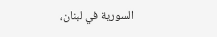السورية في لبنان،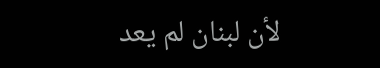لأن لبنان لم يعد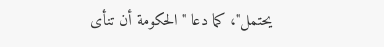يحتمل"، كما دعا "الحكومة أن تنأى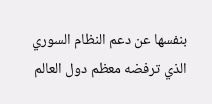بنفسها عن دعم النظام السوري الذي ترفضه معظم دول العالم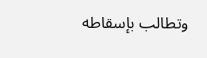وتطالب بإسقاطه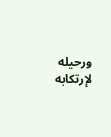ورحيله لإرتكابه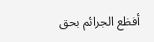أفظع الجرائم بحق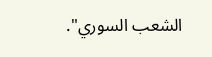الشعب السوري".